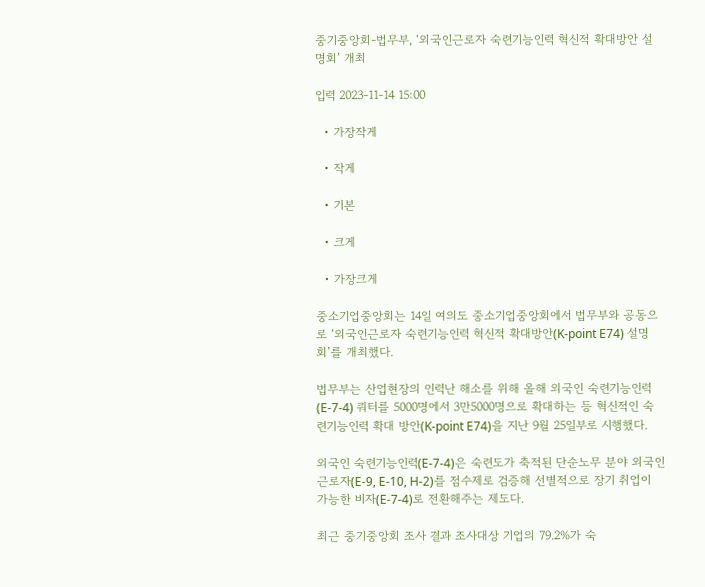중기중앙회-법무부, ‘외국인근로자 숙련기능인력 혁신적 확대방안 설명회’ 개최

입력 2023-11-14 15:00

  • 가장작게

  • 작게

  • 기본

  • 크게

  • 가장크게

중소기업중앙회는 14일 여의도 중소기업중앙회에서 법무부와 공동으로 ‘외국인근로자 숙련기능인력 혁신적 확대방안(K-point E74) 설명회’를 개최했다.

법무부는 산업현장의 인력난 해소를 위해 올해 외국인 숙련기능인력(E-7-4) 쿼터를 5000명에서 3만5000명으로 확대하는 등 혁신적인 숙련기능인력 확대 방안(K-point E74)을 지난 9월 25일부로 시행했다.

외국인 숙련기능인력(E-7-4)은 숙련도가 축적된 단순노무 분야 외국인근로자(E-9, E-10, H-2)를 점수제로 검증해 선별적으로 장기 취업이 가능한 비자(E-7-4)로 전환해주는 제도다.

최근 중기중앙회 조사 결과 조사대상 기업의 79.2%가 숙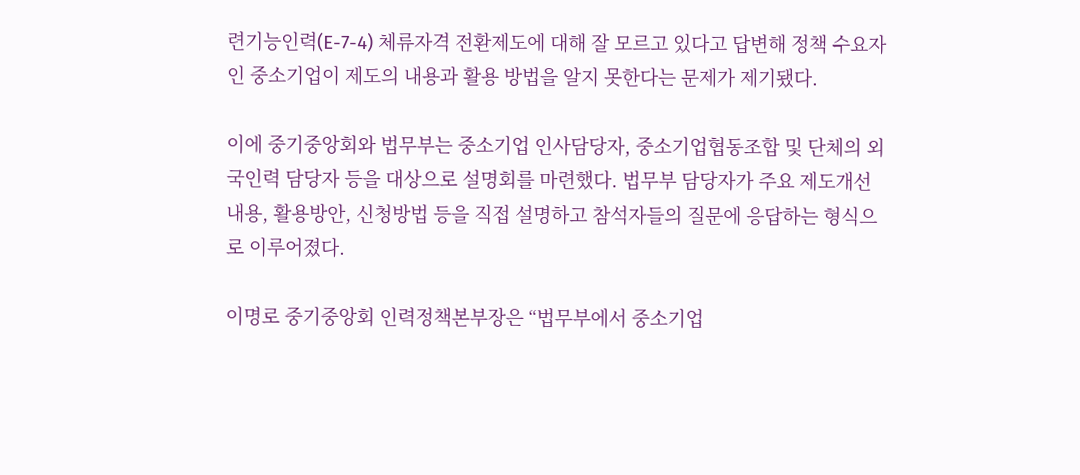련기능인력(E-7-4) 체류자격 전환제도에 대해 잘 모르고 있다고 답변해 정책 수요자인 중소기업이 제도의 내용과 활용 방법을 알지 못한다는 문제가 제기됐다.

이에 중기중앙회와 법무부는 중소기업 인사담당자, 중소기업협동조합 및 단체의 외국인력 담당자 등을 대상으로 설명회를 마련했다. 법무부 담당자가 주요 제도개선 내용, 활용방안, 신청방법 등을 직접 설명하고 참석자들의 질문에 응답하는 형식으로 이루어졌다.

이명로 중기중앙회 인력정책본부장은 “법무부에서 중소기업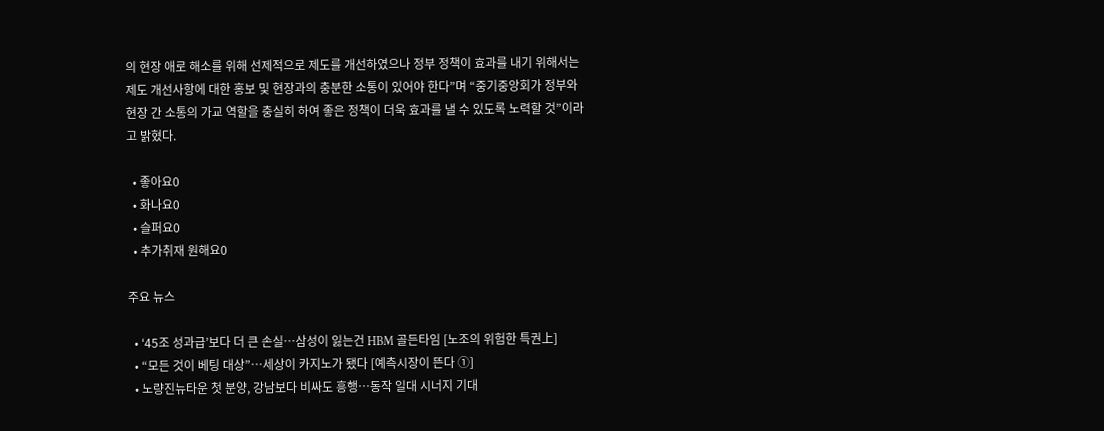의 현장 애로 해소를 위해 선제적으로 제도를 개선하였으나 정부 정책이 효과를 내기 위해서는 제도 개선사항에 대한 홍보 및 현장과의 충분한 소통이 있어야 한다”며 “중기중앙회가 정부와 현장 간 소통의 가교 역할을 충실히 하여 좋은 정책이 더욱 효과를 낼 수 있도록 노력할 것”이라고 밝혔다.

  • 좋아요0
  • 화나요0
  • 슬퍼요0
  • 추가취재 원해요0

주요 뉴스

  • ‘45조 성과급’보다 더 큰 손실…삼성이 잃는건 HBM 골든타임 [노조의 위험한 특권上]
  • “모든 것이 베팅 대상”…세상이 카지노가 됐다 [예측시장이 뜬다 ①]
  • 노량진뉴타운 첫 분양, 강남보다 비싸도 흥행⋯동작 일대 시너지 기대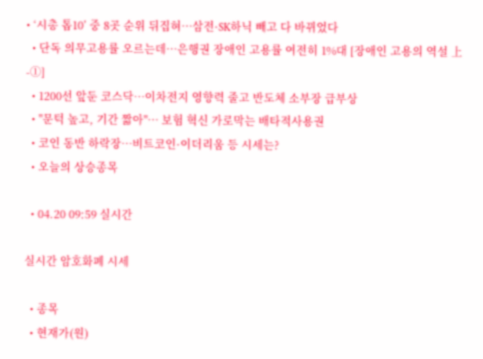• ‘시총 톱10’ 중 8곳 순위 뒤집혀⋯삼전·SK하닉 빼고 다 바뀌었다
  • 단독 의무고용률 오르는데…은행권 장애인 고용률 여전히 1%대 [장애인 고용의 역설 上-①]
  • 1200선 앞둔 코스닥…이차전지 영향력 줄고 반도체 소부장 급부상
  • "문턱 높고, 기간 짧아"… 보험 혁신 가로막는 배타적사용권
  • 코인 동반 하락장…비트코인·이더리움 등 시세는?
  • 오늘의 상승종목

  • 04.20 09:59 실시간

실시간 암호화폐 시세

  • 종목
  • 현재가(원)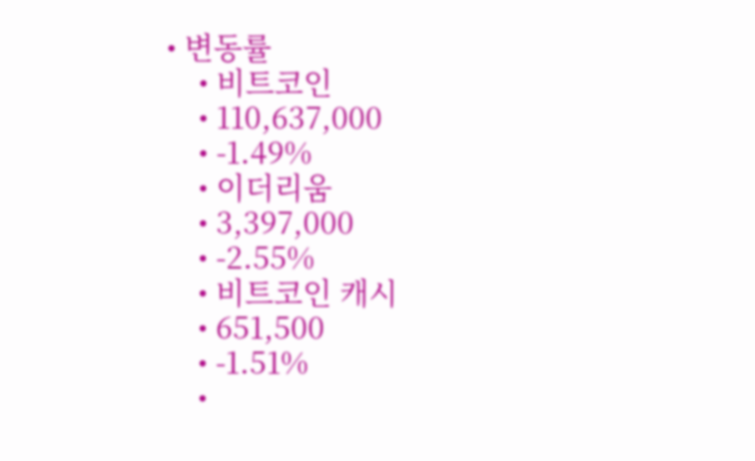• 변동률
    • 비트코인
    • 110,637,000
    • -1.49%
    • 이더리움
    • 3,397,000
    • -2.55%
    • 비트코인 캐시
    • 651,500
    • -1.51%
    •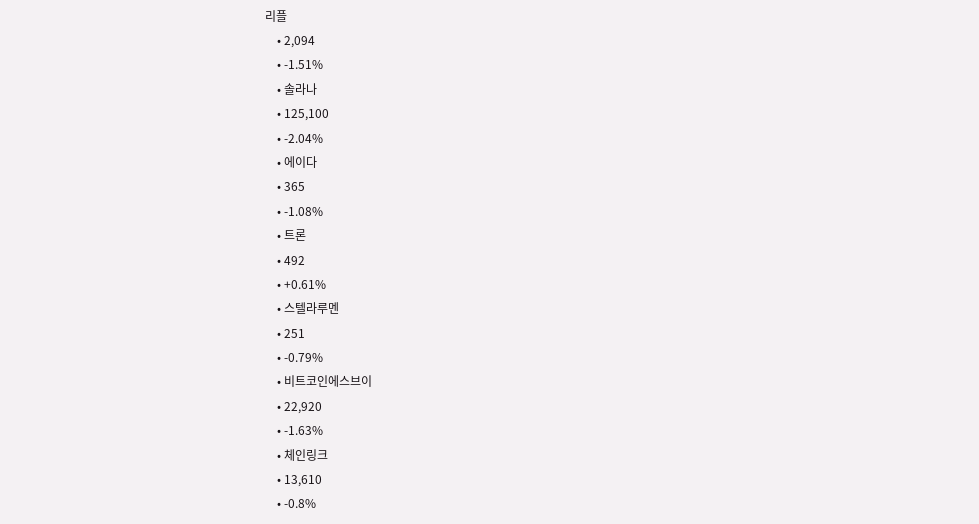리플
    • 2,094
    • -1.51%
    • 솔라나
    • 125,100
    • -2.04%
    • 에이다
    • 365
    • -1.08%
    • 트론
    • 492
    • +0.61%
    • 스텔라루멘
    • 251
    • -0.79%
    • 비트코인에스브이
    • 22,920
    • -1.63%
    • 체인링크
    • 13,610
    • -0.8%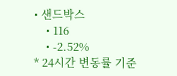• 샌드박스
    • 116
    • -2.52%
* 24시간 변동률 기준